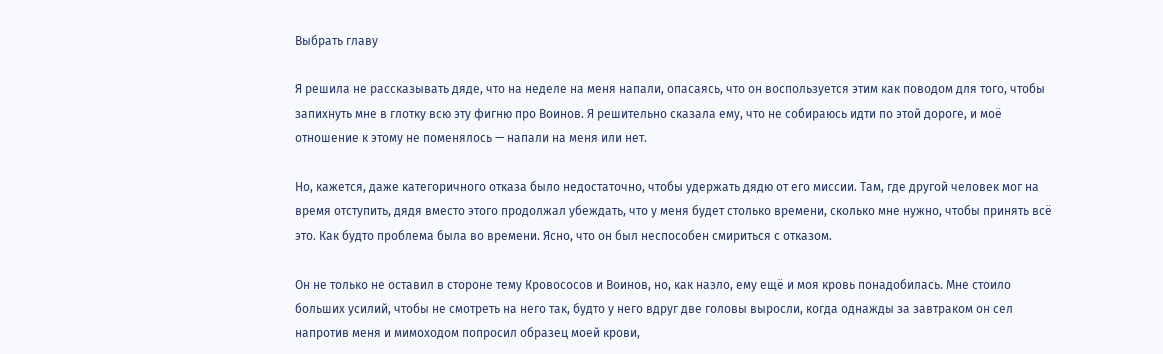Выбрать главу

Я решила не рассказывать дяде, что на неделе на меня напали, опасаясь, что он воспользуется этим как поводом для того, чтобы запихнуть мне в глотку всю эту фигню про Воинов. Я решительно сказала ему, что не собираюсь идти по этой дороге, и моё отношение к этому не поменялось — напали на меня или нет.

Но, кажется, даже категоричного отказа было недостаточно, чтобы удержать дядю от его миссии. Там, где другой человек мог на время отступить, дядя вместо этого продолжал убеждать, что у меня будет столько времени, сколько мне нужно, чтобы принять всё это. Как будто проблема была во времени. Ясно, что он был неспособен смириться с отказом.

Он не только не оставил в стороне тему Кровососов и Воинов, но, как назло, ему ещё и моя кровь понадобилась. Мне стоило больших усилий, чтобы не смотреть на него так, будто у него вдруг две головы выросли, когда однажды за завтраком он сел напротив меня и мимоходом попросил образец моей крови,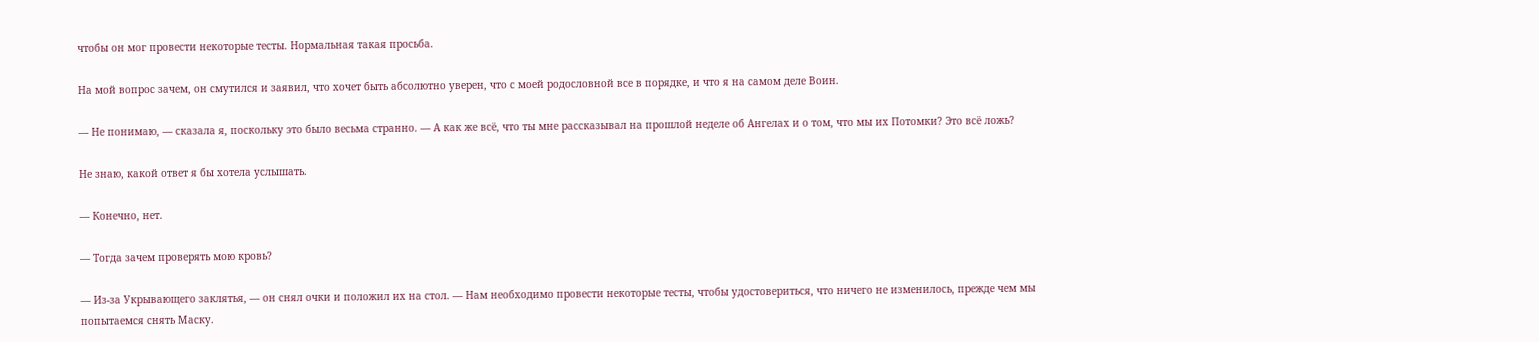чтобы он мог провести некоторые тесты. Нормальная такая просьба.

На мой вопрос зачем, он смутился и заявил, что хочет быть абсолютно уверен, что с моей родословной все в порядке, и что я на самом деле Воин.

— Не понимаю, — сказала я, поскольку это было весьма странно. — А как же всё, что ты мне рассказывал на прошлой неделе об Ангелах и о том, что мы их Потомки? Это всё ложь?

Не знаю, какой ответ я бы хотела услышать.

— Конечно, нет.

— Тогда зачем проверять мою кровь?

— Из-за Укрывающего заклятья, — он снял очки и положил их на стол. — Нам необходимо провести некоторые тесты, чтобы удостовериться, что ничего не изменилось, прежде чем мы попытаемся снять Маску.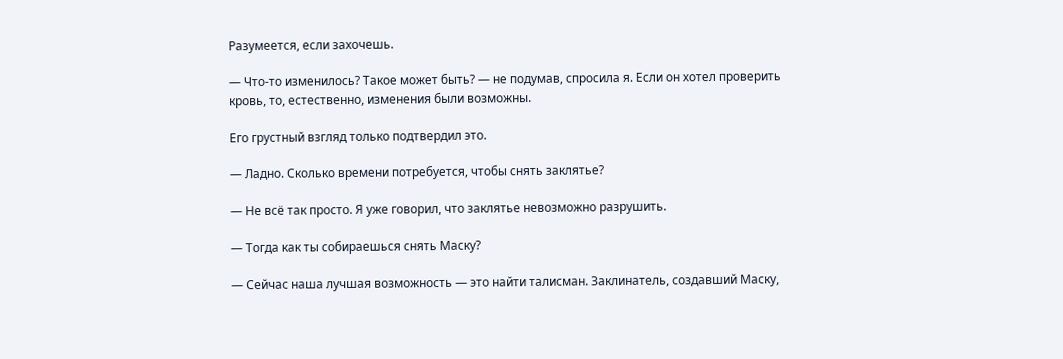Разумеется, если захочешь.

— Что-то изменилось? Такое может быть? — не подумав, спросила я. Если он хотел проверить кровь, то, естественно, изменения были возможны.

Его грустный взгляд только подтвердил это.

— Ладно. Сколько времени потребуется, чтобы снять заклятье?

— Не всё так просто. Я уже говорил, что заклятье невозможно разрушить.

— Тогда как ты собираешься снять Маску?

— Сейчас наша лучшая возможность — это найти талисман. Заклинатель, создавший Маску,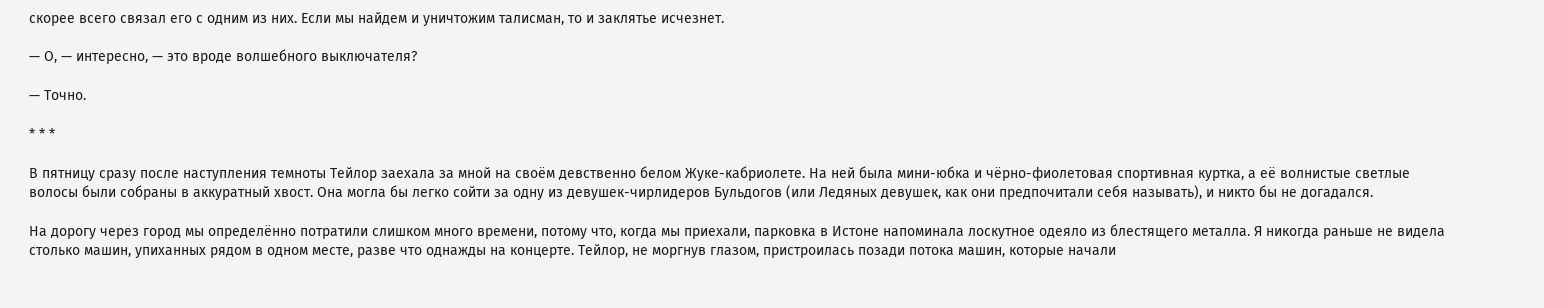скорее всего связал его с одним из них. Если мы найдем и уничтожим талисман, то и заклятье исчезнет.

— О, — интересно, — это вроде волшебного выключателя?

— Точно.

* * *

В пятницу сразу после наступления темноты Тейлор заехала за мной на своём девственно белом Жуке-кабриолете. На ней была мини-юбка и чёрно-фиолетовая спортивная куртка, а её волнистые светлые волосы были собраны в аккуратный хвост. Она могла бы легко сойти за одну из девушек-чирлидеров Бульдогов (или Ледяных девушек, как они предпочитали себя называть), и никто бы не догадался.

На дорогу через город мы определённо потратили слишком много времени, потому что, когда мы приехали, парковка в Истоне напоминала лоскутное одеяло из блестящего металла. Я никогда раньше не видела столько машин, упиханных рядом в одном месте, разве что однажды на концерте. Тейлор, не моргнув глазом, пристроилась позади потока машин, которые начали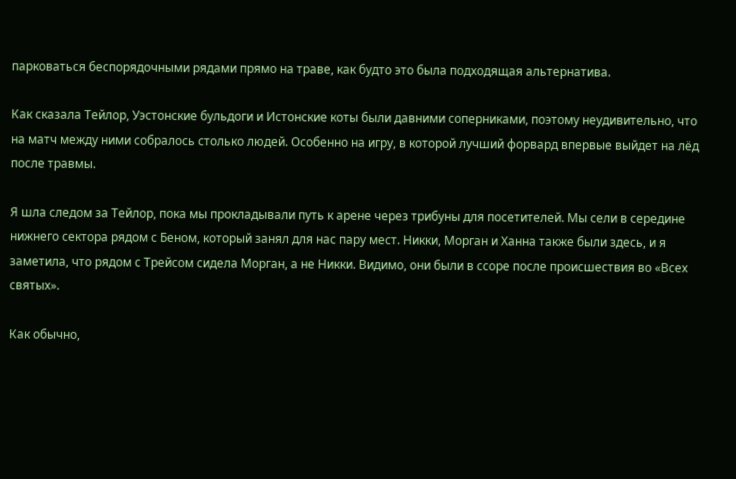парковаться беспорядочными рядами прямо на траве, как будто это была подходящая альтернатива.

Как сказала Тейлор, Уэстонские бульдоги и Истонские коты были давними соперниками, поэтому неудивительно, что на матч между ними собралось столько людей. Особенно на игру, в которой лучший форвард впервые выйдет на лёд после травмы.

Я шла следом за Тейлор, пока мы прокладывали путь к арене через трибуны для посетителей. Мы сели в середине нижнего сектора рядом с Беном, который занял для нас пару мест. Никки, Морган и Ханна также были здесь, и я заметила, что рядом с Трейсом сидела Морган, а не Никки. Видимо, они были в ссоре после происшествия во «Всех святых».

Как обычно,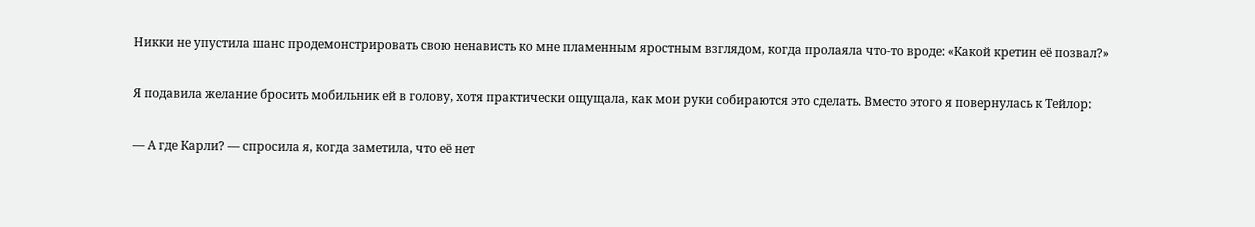Никки не упустила шанс продемонстрировать свою ненависть ко мне пламенным яростным взглядом, когда пролаяла что-то вроде: «Какой кретин её позвал?»

Я подавила желание бросить мобильник ей в голову, хотя практически ощущала, как мои руки собираются это сделать. Вместо этого я повернулась к Тейлор:

— А где Карли? — спросила я, когда заметила, что её нет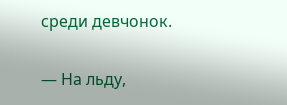среди девчонок.

— На льду,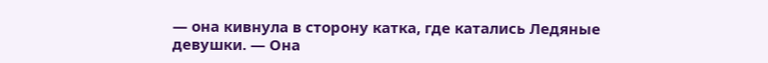— она кивнула в сторону катка, где катались Ледяные девушки. — Она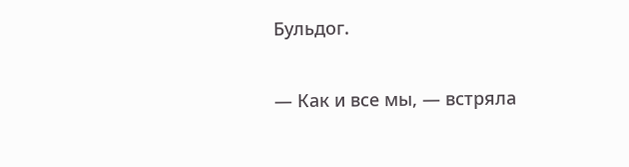Бульдог.

— Как и все мы, — встряла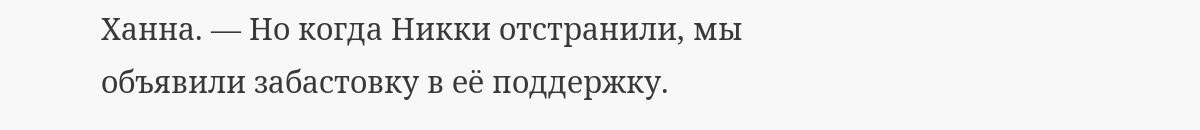Ханна. — Но когда Никки отстранили, мы объявили забастовку в её поддержку.